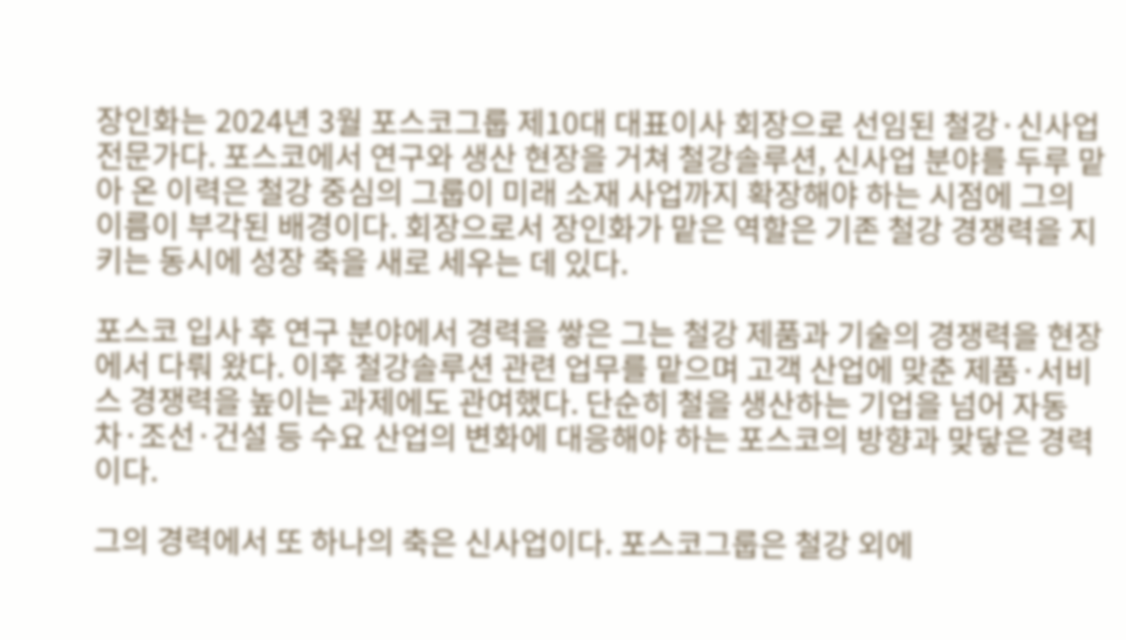장인화는 2024년 3월 포스코그룹 제10대 대표이사 회장으로 선임된 철강·신사업 전문가다. 포스코에서 연구와 생산 현장을 거쳐 철강솔루션, 신사업 분야를 두루 맡아 온 이력은 철강 중심의 그룹이 미래 소재 사업까지 확장해야 하는 시점에 그의 이름이 부각된 배경이다. 회장으로서 장인화가 맡은 역할은 기존 철강 경쟁력을 지키는 동시에 성장 축을 새로 세우는 데 있다.

포스코 입사 후 연구 분야에서 경력을 쌓은 그는 철강 제품과 기술의 경쟁력을 현장에서 다뤄 왔다. 이후 철강솔루션 관련 업무를 맡으며 고객 산업에 맞춘 제품·서비스 경쟁력을 높이는 과제에도 관여했다. 단순히 철을 생산하는 기업을 넘어 자동차·조선·건설 등 수요 산업의 변화에 대응해야 하는 포스코의 방향과 맞닿은 경력이다.

그의 경력에서 또 하나의 축은 신사업이다. 포스코그룹은 철강 외에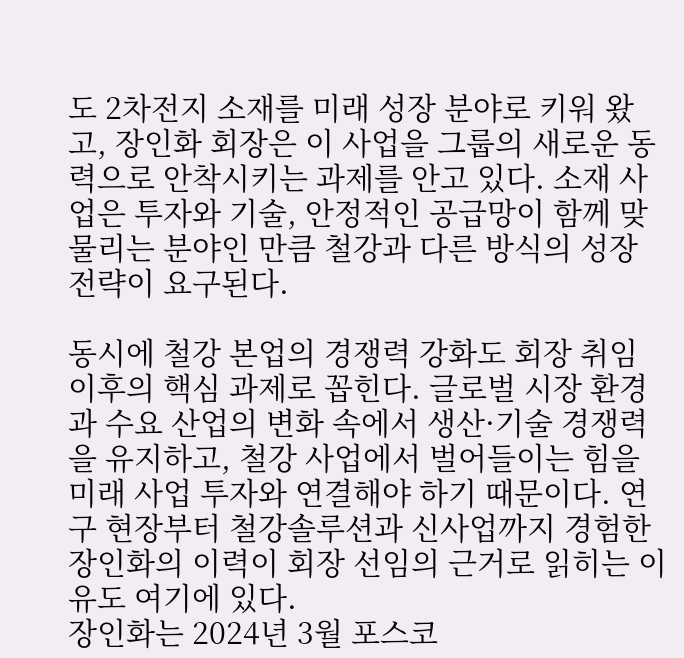도 2차전지 소재를 미래 성장 분야로 키워 왔고, 장인화 회장은 이 사업을 그룹의 새로운 동력으로 안착시키는 과제를 안고 있다. 소재 사업은 투자와 기술, 안정적인 공급망이 함께 맞물리는 분야인 만큼 철강과 다른 방식의 성장 전략이 요구된다.

동시에 철강 본업의 경쟁력 강화도 회장 취임 이후의 핵심 과제로 꼽힌다. 글로벌 시장 환경과 수요 산업의 변화 속에서 생산·기술 경쟁력을 유지하고, 철강 사업에서 벌어들이는 힘을 미래 사업 투자와 연결해야 하기 때문이다. 연구 현장부터 철강솔루션과 신사업까지 경험한 장인화의 이력이 회장 선임의 근거로 읽히는 이유도 여기에 있다.
장인화는 2024년 3월 포스코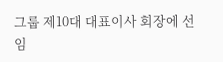그룹 제10대 대표이사 회장에 선임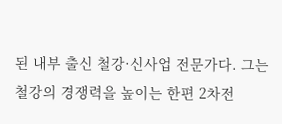된 내부 출신 철강·신사업 전문가다. 그는 철강의 경쟁력을 높이는 한편 2차전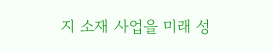지 소재 사업을 미래 성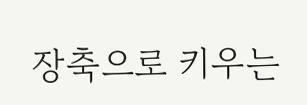장축으로 키우는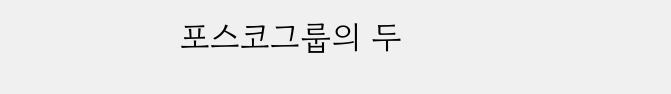포스코그룹의 두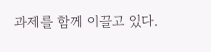과제를 함께 이끌고 있다.